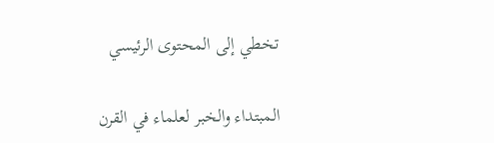تخطي إلى المحتوى الرئيسي

المبتداء والخبر لعلماء في القرن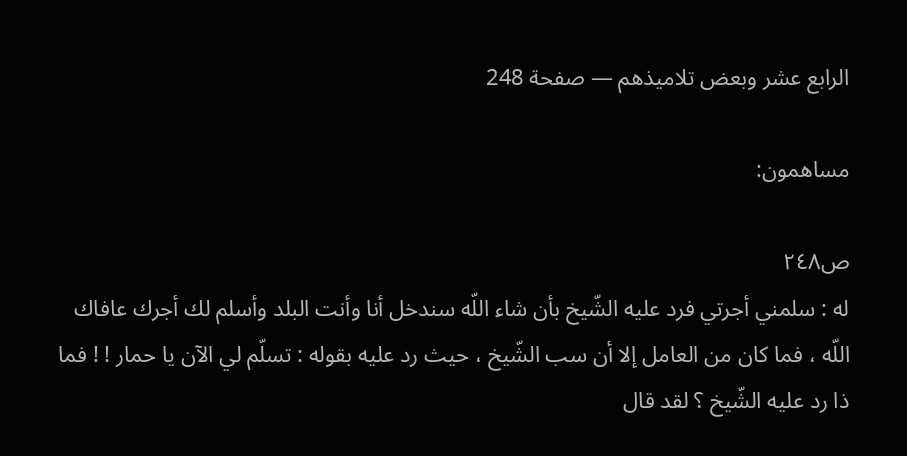الرابع عشر وبعض تلاميذهم — صفحة 248

مساهمون:

ص٢٤٨
له : سلمني أجرتي فرد عليه الشّيخ بأن شاء اللّه سندخل أنا وأنت البلد وأسلم لك أجرك عافاك اللّه ، فما كان من العامل إلا أن سب الشّيخ ، حيث رد عليه بقوله : تسلّم لي الآن يا حمار ! ! فما ذا رد عليه الشّيخ ؟ لقد قال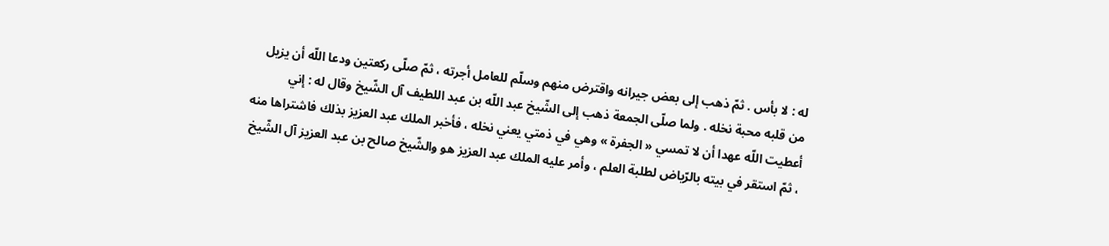له : لا بأس . ثمّ ذهب إلى بعض جيرانه واقترض منهم وسلّم للعامل أجرته ، ثمّ صلّى ركعتين ودعا اللّه أن يزيل من قلبه محبة نخله . ولما صلّى الجمعة ذهب إلى الشّيخ عبد اللّه بن عبد اللطيف آل الشّيخ وقال له : إني أعطيت اللّه عهدا أن لا تمسي « الجفرة » وهي في ذمتي يعني نخله ، فأخبر الملك عبد العزيز بذلك فاشتراها منه ، ثمّ استقر في بيته بالرّياض لطلبة العلم ، وأمر عليه الملك عبد العزيز هو والشّيخ صالح بن عبد العزيز آل الشّيخ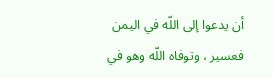أن يدعوا إلى اللّه في اليمن فعسير ، وتوفاه اللّه وهو في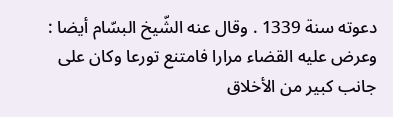دعوته سنة 1339 . وقال عنه الشّيخ البسّام أيضا : وعرض عليه القضاء مرارا فامتنع تورعا وكان على جانب كبير من الأخلاق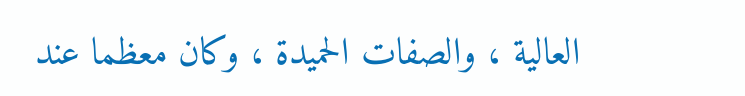العالية ، والصفات الحميدة ، وكان معظما عند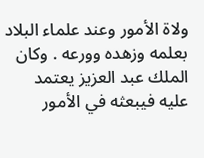ولاة الأمور وعند علماء البلاد بعلمه وزهده وورعه . وكان الملك عبد العزيز يعتمد عليه فيبعثه في الأمور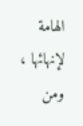الهامة لإنهائها ، ومن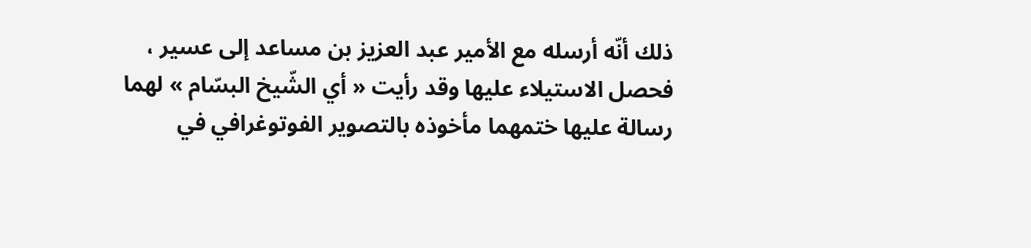ذلك أنّه أرسله مع الأمير عبد العزيز بن مساعد إلى عسير ، فحصل الاستيلاء عليها وقد رأيت « أي الشّيخ البسّام » لهما رسالة عليها ختمهما مأخوذه بالتصوير الفوتوغرافي في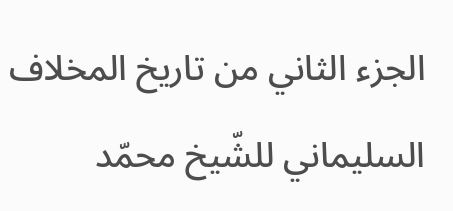الجزء الثاني من تاريخ المخلاف السليماني للشّيخ محمّد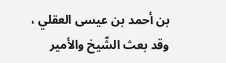بن أحمد بن عيسى العقلي ، وقد بعث الشّيخ والأمير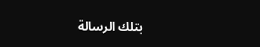بتلك الرسالة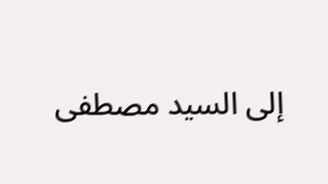إلى السيد مصطفى